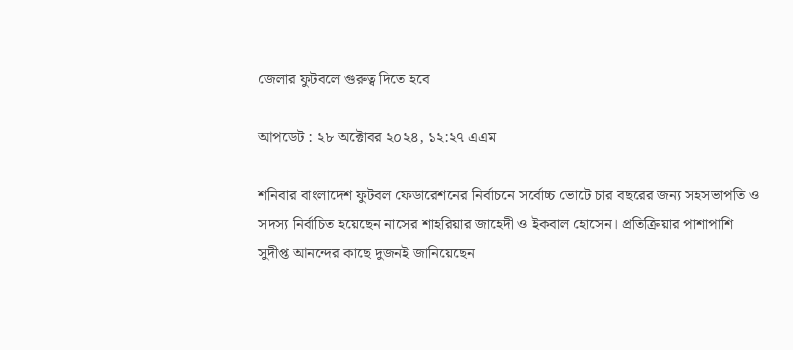জেলার ফুটবলে গুরুত্ব দিতে হবে

আপডেট : ২৮ অক্টোবর ২০২৪, ১২:২৭ এএম

শনিবার বাংলাদেশ ফুটবল ফেডারেশনের নির্বাচনে সর্বোচ্চ ভোটে চার বছরের জন্য সহসভাপতি ও সদস্য নির্বাচিত হয়েছেন নাসের শাহরিয়ার জাহেদী ও ইকবাল হোসেন। প্রতিক্রিয়ার পাশাপাশি সুদীপ্ত আনন্দের কাছে দুজনই জানিয়েছেন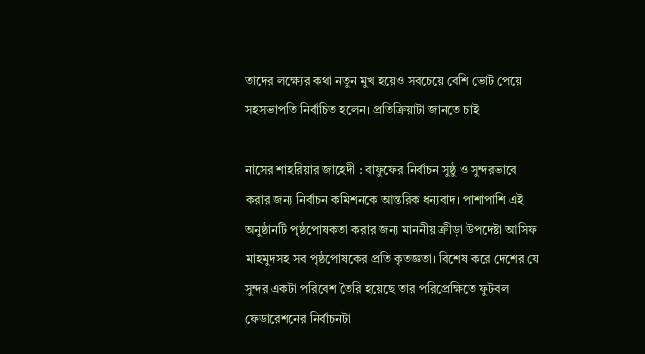তাদের লক্ষ্যের কথা নতুন মুখ হয়েও সবচেয়ে বেশি ভোট পেয়ে সহসভাপতি নির্বাচিত হলেন। প্রতিক্রিয়াটা জানতে চাই

নাসের শাহরিয়ার জাহেদী : বাফুফের নির্বাচন সুষ্ঠু ও সুন্দরভাবে করার জন্য নির্বাচন কমিশনকে আন্তরিক ধন্যবাদ। পাশাপাশি এই অনুষ্ঠানটি পৃষ্ঠপোষকতা করার জন্য মাননীয় ক্রীড়া উপদেষ্টা আসিফ মাহমুদসহ সব পৃষ্ঠপোষকের প্রতি কৃতজ্ঞতা। বিশেষ করে দেশের যে সুন্দর একটা পরিবেশ তৈরি হয়েছে তার পরিপ্রেক্ষিতে ফুটবল ফেডারেশনের নির্বাচনটা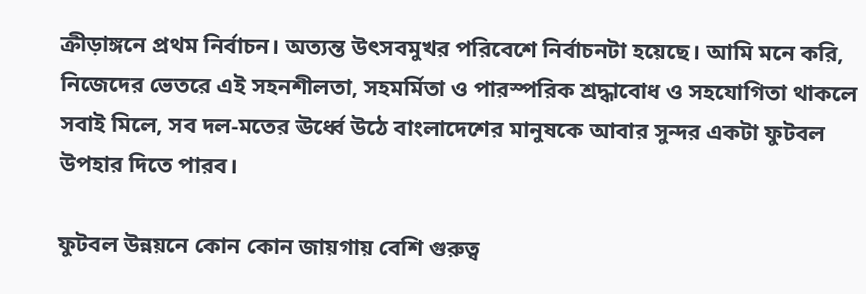ক্রীড়াঙ্গনে প্রথম নির্বাচন। অত্যন্ত উৎসবমুখর পরিবেশে নির্বাচনটা হয়েছে। আমি মনে করি, নিজেদের ভেতরে এই সহনশীলতা, সহমর্মিতা ও পারস্পরিক শ্রদ্ধাবোধ ও সহযোগিতা থাকলে সবাই মিলে, সব দল-মতের ঊর্ধ্বে উঠে বাংলাদেশের মানুষকে আবার সুন্দর একটা ফুটবল উপহার দিতে পারব।

ফুটবল উন্নয়নে কোন কোন জায়গায় বেশি গুরুত্ব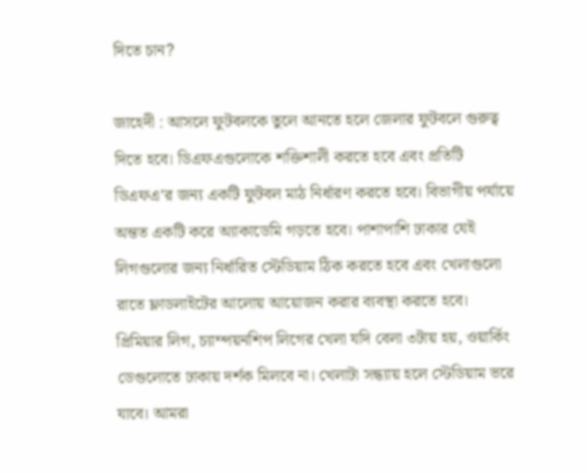দিতে চান?

জাহেদী : আসলে ফুটবলকে তুলে আনতে হলে জেলার ফুটবলে গুরুত্ব দিতে হবে। ডিএফএগুলোকে শক্তিশালী করতে হবে এবং প্রতিটি ডিএফএ’র জন্য একটি ফুটবল মাঠ নির্ধারণ করতে হবে। বিভাগীয় পর্যায়ে অন্তত একটি করে অ্যাকাডেমি গড়তে হবে। পাশাপাশি ঢাকার যেই লিগগুলোর জন্য নির্ধারিত স্টেডিয়াম ঠিক করতে হবে এবং খেলাগুলো রাতে ফ্লাডলাইটের আলোয় আয়োজন করার ব্যবস্থা করতে হবে। প্রিমিয়ার লিগ, চ্যাম্পয়নশিপ লিগের খেলা যদি বেলা ৩টায় হয়, ওয়ার্কিং ডেগুলোতে ঢাকায় দর্শক মিলবে না। খেলাটা সন্ধ্যায় হলে স্টেডিয়াম ভরে যাবে। আমরা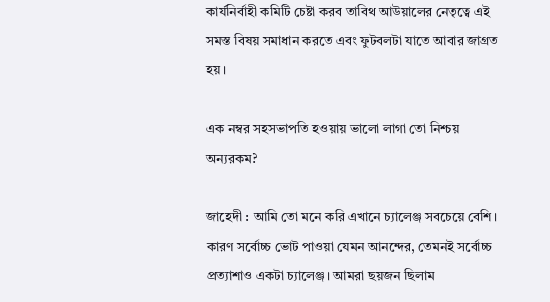কার্যনির্বাহী কমিটি চেষ্টা করব তাবিথ আউয়ালের নেতৃত্বে এই সমস্ত বিষয় সমাধান করতে এবং ফুটবলটা যাতে আবার জাগ্রত হয়।

এক নম্বর সহসভাপতি হওয়ায় ভালো লাগা তো নিশ্চয় অন্যরকম?

জাহেদী : আমি তো মনে করি এখানে চ্যালেঞ্জ সবচেয়ে বেশি। কারণ সর্বোচ্চ ভোট পাওয়া যেমন আনন্দের, তেমনই সর্বোচ্চ প্রত্যাশাও একটা চ্যালেঞ্জ। আমরা ছয়জন ছিলাম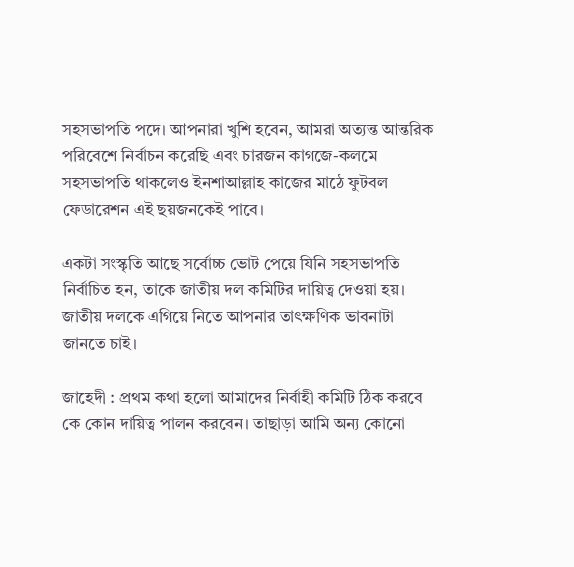সহসভাপতি পদে। আপনারা খুশি হবেন, আমরা অত্যন্ত আন্তরিক পরিবেশে নির্বাচন করেছি এবং চারজন কাগজে-কলমে সহসভাপতি থাকলেও ইনশাআল্লাহ কাজের মাঠে ফুটবল ফেডারেশন এই ছয়জনকেই পাবে।

একটা সংস্কৃতি আছে সর্বোচ্চ ভোট পেয়ে যিনি সহসভাপতি নির্বাচিত হন, তাকে জাতীয় দল কমিটির দায়িত্ব দেওয়া হয়। জাতীয় দলকে এগিয়ে নিতে আপনার তাৎক্ষণিক ভাবনাটা জানতে চাই।

জাহেদী : প্রথম কথা হলো আমাদের নির্বাহী কমিটি ঠিক করবে কে কোন দায়িত্ব পালন করবেন। তাছাড়া আমি অন্য কোনো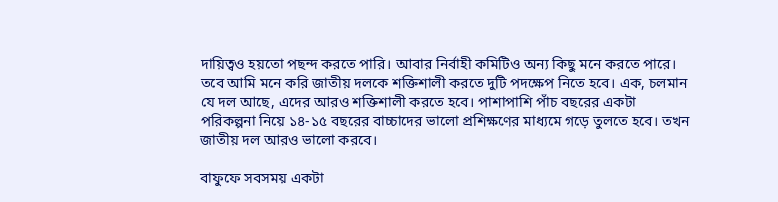দায়িত্বও হয়তো পছন্দ করতে পারি। আবার নির্বাহী কমিটিও অন্য কিছু মনে করতে পারে। তবে আমি মনে করি জাতীয় দলকে শক্তিশালী করতে দুটি পদক্ষেপ নিতে হবে। এক, চলমান যে দল আছে, এদের আরও শক্তিশালী করতে হবে। পাশাপাশি পাঁচ বছরের একটা পরিকল্পনা নিয়ে ১৪-১৫ বছরের বাচ্চাদের ভালো প্রশিক্ষণের মাধ্যমে গড়ে তুলতে হবে। তখন জাতীয় দল আরও ভালো করবে।

বাফুফে সবসময় একটা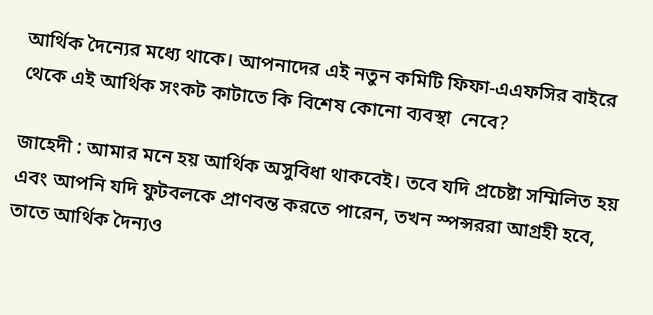আর্থিক দৈন্যের মধ্যে থাকে। আপনাদের এই নতুন কমিটি ফিফা-এএফসির বাইরে থেকে এই আর্থিক সংকট কাটাতে কি বিশেষ কোনো ব্যবস্থা  নেবে?

জাহেদী : আমার মনে হয় আর্থিক অসুবিধা থাকবেই। তবে যদি প্রচেষ্টা সম্মিলিত হয় এবং আপনি যদি ফুটবলকে প্রাণবন্ত করতে পারেন, তখন স্পন্সররা আগ্রহী হবে, তাতে আর্থিক দৈন্যও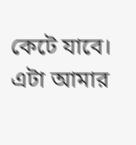কেটে যাবে। এটা আমার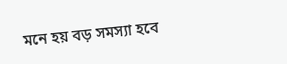মনে হয় বড় সমস্যা হবে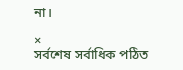না।

×
সর্বশেষ সর্বাধিক পঠিত